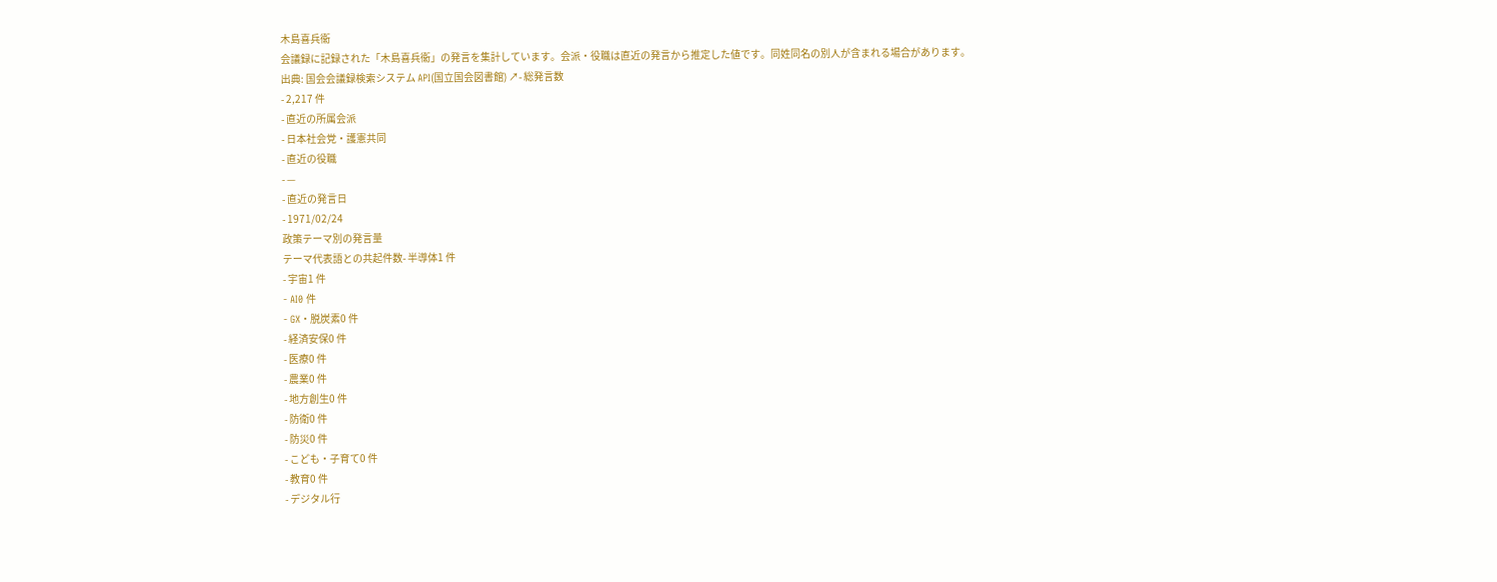木島喜兵衞
会議録に記録された「木島喜兵衞」の発言を集計しています。会派・役職は直近の発言から推定した値です。同姓同名の別人が含まれる場合があります。
出典: 国会会議録検索システム API(国立国会図書館) ↗- 総発言数
- 2,217 件
- 直近の所属会派
- 日本社会党・護憲共同
- 直近の役職
- —
- 直近の発言日
- 1971/02/24
政策テーマ別の発言量
テーマ代表語との共起件数- 半導体1 件
- 宇宙1 件
- AI0 件
- GX・脱炭素0 件
- 経済安保0 件
- 医療0 件
- 農業0 件
- 地方創生0 件
- 防衛0 件
- 防災0 件
- こども・子育て0 件
- 教育0 件
- デジタル行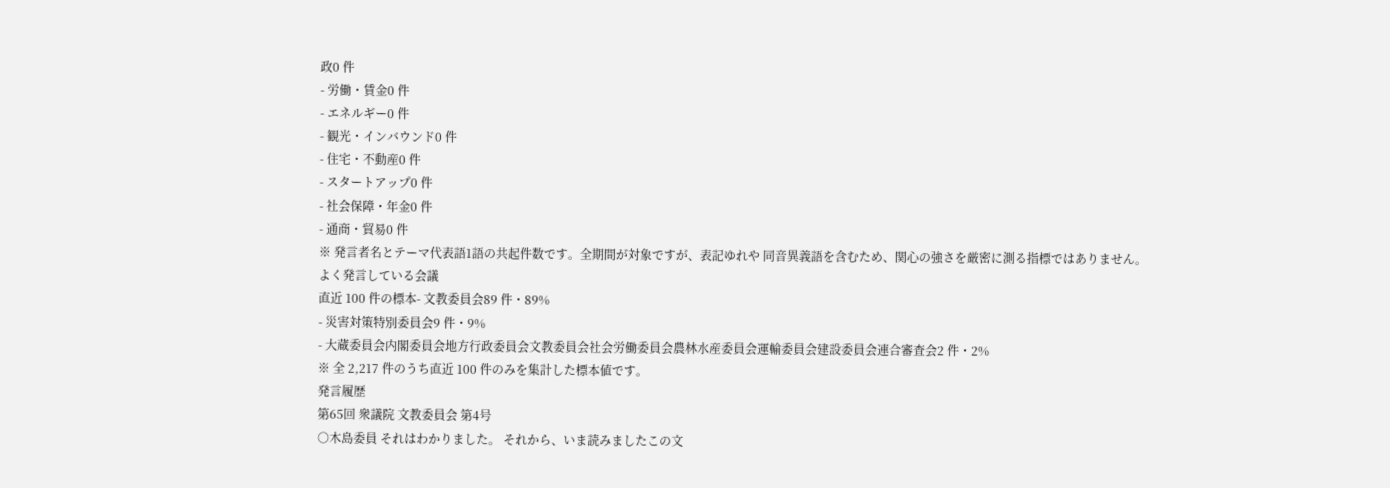政0 件
- 労働・賃金0 件
- エネルギー0 件
- 観光・インバウンド0 件
- 住宅・不動産0 件
- スタートアップ0 件
- 社会保障・年金0 件
- 通商・貿易0 件
※ 発言者名とテーマ代表語1語の共起件数です。全期間が対象ですが、表記ゆれや 同音異義語を含むため、関心の強さを厳密に測る指標ではありません。
よく発言している会議
直近 100 件の標本- 文教委員会89 件・89%
- 災害対策特別委員会9 件・9%
- 大蔵委員会内閣委員会地方行政委員会文教委員会社会労働委員会農林水産委員会運輸委員会建設委員会連合審査会2 件・2%
※ 全 2,217 件のうち直近 100 件のみを集計した標本値です。
発言履歴
第65回 衆議院 文教委員会 第4号
○木島委員 それはわかりました。 それから、いま読みましたこの文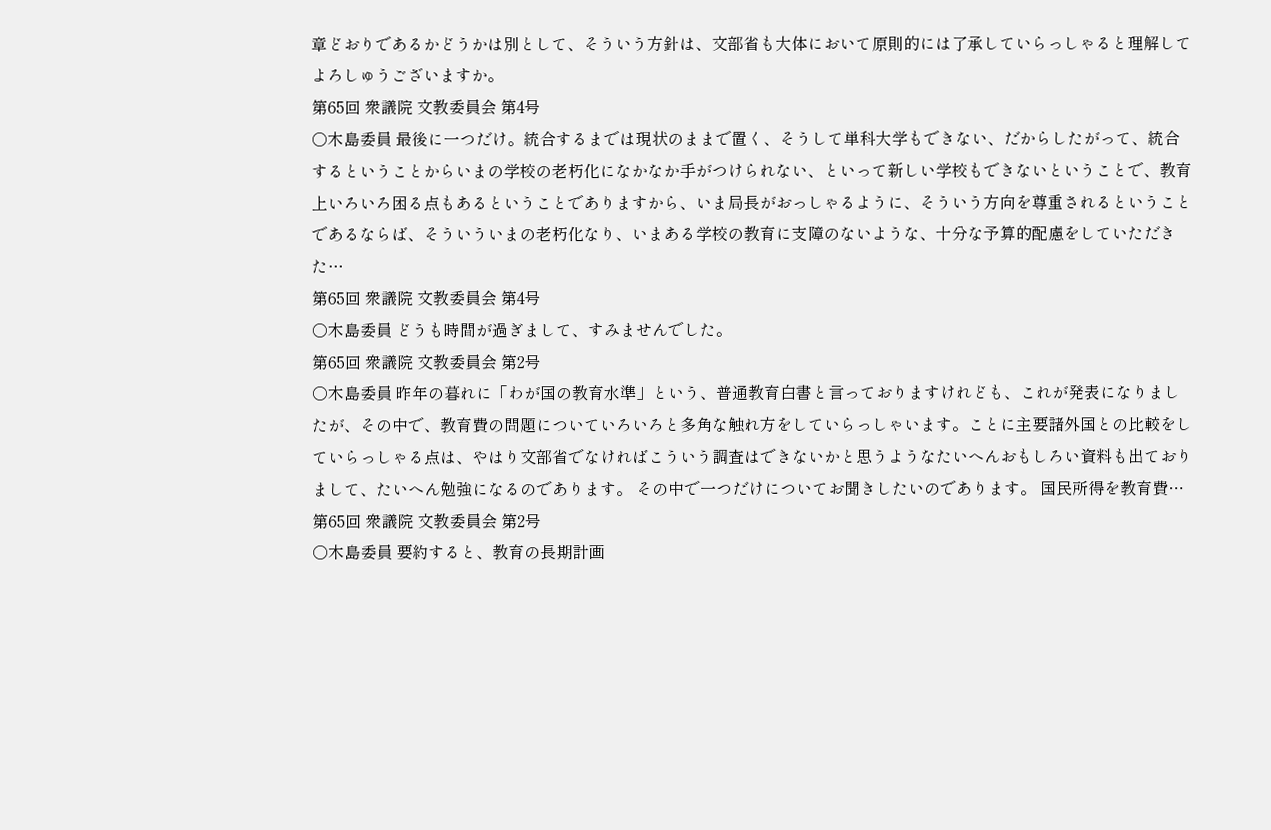章どおりであるかどうかは別として、そういう方針は、文部省も大体において原則的には了承していらっしゃると理解してよろしゅうございますか。
第65回 衆議院 文教委員会 第4号
○木島委員 最後に一つだけ。統合するまでは現状のままで置く、そうして単科大学もできない、だからしたがって、統合するということからいまの学校の老朽化になかなか手がつけられない、といって新しい学校もできないということで、教育上いろいろ困る点もあるということでありますから、いま局長がおっしゃるように、そういう方向を尊重されるということであるならば、そういういまの老朽化なり、いまある学校の教育に支障のないような、十分な予算的配慮をしていただきた…
第65回 衆議院 文教委員会 第4号
○木島委員 どうも時間が過ぎまして、すみませんでした。
第65回 衆議院 文教委員会 第2号
○木島委員 昨年の暮れに「わが国の教育水準」という、普通教育白書と言っておりますけれども、これが発表になりましたが、その中で、教育費の問題についていろいろと多角な触れ方をしていらっしゃいます。ことに主要諸外国との比較をしていらっしゃる点は、やはり文部省でなければこういう調査はできないかと思うようなたいへんおもしろい資料も出ておりまして、たいへん勉強になるのであります。 その中で一つだけについてお聞きしたいのであります。 国民所得を教育費…
第65回 衆議院 文教委員会 第2号
○木島委員 要約すると、教育の長期計画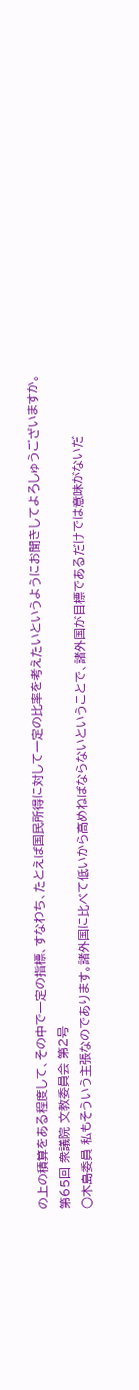の上の積算をある程度して、その中で一定の指標、すなわち、たとえば国民所得に対して一定の比率を考えたいというようにお聞きしてよろしゅうございますか。
第65回 衆議院 文教委員会 第2号
○木島委員 私もそういう主張なのであります。諸外国に比べて低いから高めねばならないということで、諸外国が目標であるだけでは意味がないだ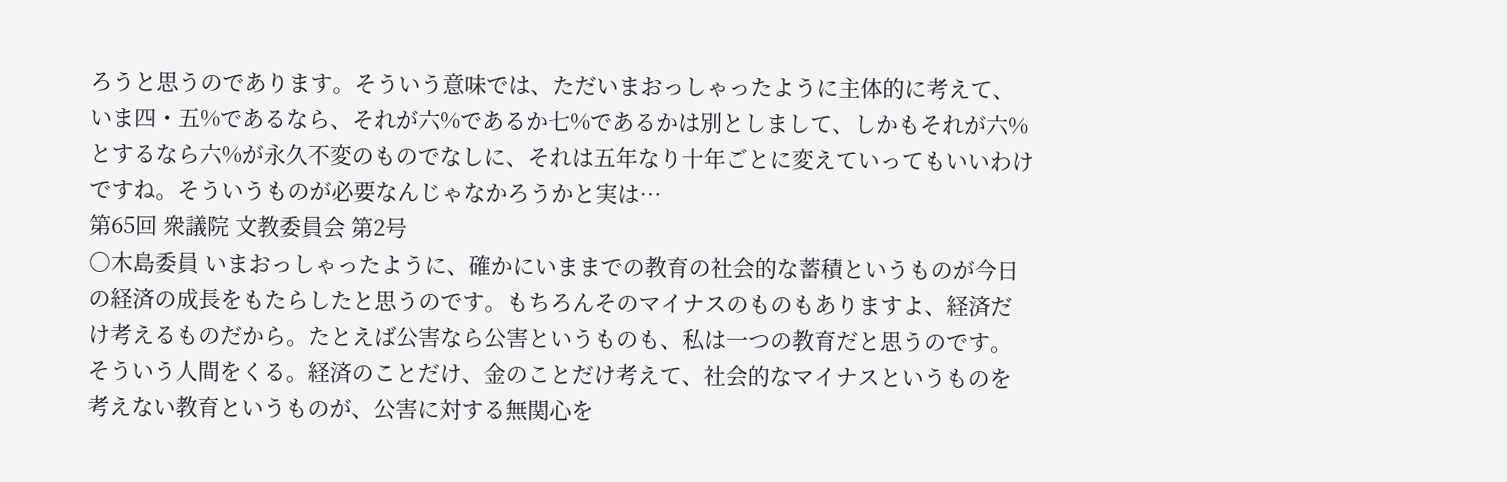ろうと思うのであります。そういう意味では、ただいまおっしゃったように主体的に考えて、いま四・五%であるなら、それが六%であるか七%であるかは別としまして、しかもそれが六%とするなら六%が永久不変のものでなしに、それは五年なり十年ごとに変えていってもいいわけですね。そういうものが必要なんじゃなかろうかと実は…
第65回 衆議院 文教委員会 第2号
○木島委員 いまおっしゃったように、確かにいままでの教育の社会的な蓄積というものが今日の経済の成長をもたらしたと思うのです。もちろんそのマイナスのものもありますよ、経済だけ考えるものだから。たとえば公害なら公害というものも、私は一つの教育だと思うのです。そういう人間をくる。経済のことだけ、金のことだけ考えて、社会的なマイナスというものを考えない教育というものが、公害に対する無関心を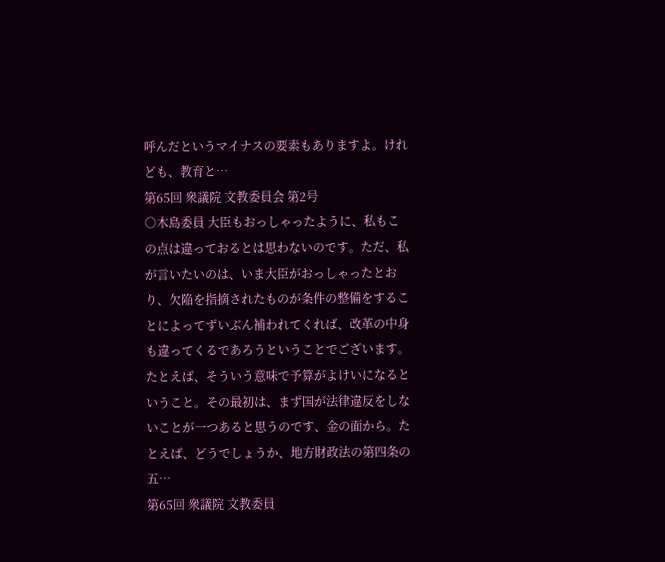呼んだというマイナスの要素もありますよ。けれども、教育と…
第65回 衆議院 文教委員会 第2号
○木島委員 大臣もおっしゃったように、私もこの点は違っておるとは思わないのです。ただ、私が言いたいのは、いま大臣がおっしゃったとおり、欠陥を指摘されたものが条件の整備をすることによってずいぶん補われてくれば、改革の中身も違ってくるであろうということでございます。たとえば、そういう意味で予算がよけいになるということ。その最初は、まず国が法律違反をしないことが一つあると思うのです、金の面から。たとえば、どうでしょうか、地方財政法の第四条の五…
第65回 衆議院 文教委員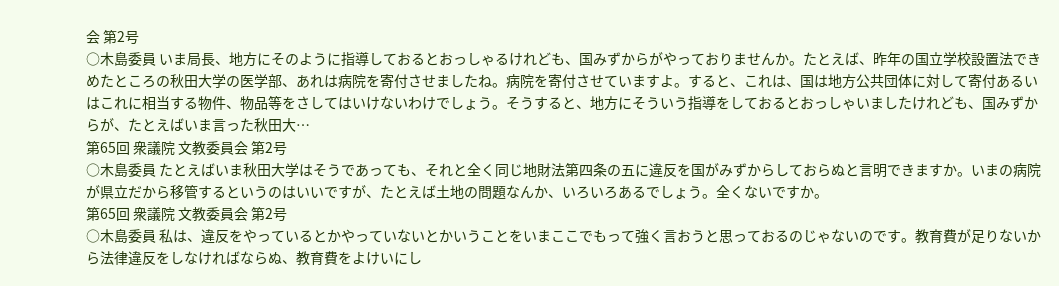会 第2号
○木島委員 いま局長、地方にそのように指導しておるとおっしゃるけれども、国みずからがやっておりませんか。たとえば、昨年の国立学校設置法できめたところの秋田大学の医学部、あれは病院を寄付させましたね。病院を寄付させていますよ。すると、これは、国は地方公共団体に対して寄付あるいはこれに相当する物件、物品等をさしてはいけないわけでしょう。そうすると、地方にそういう指導をしておるとおっしゃいましたけれども、国みずからが、たとえばいま言った秋田大…
第65回 衆議院 文教委員会 第2号
○木島委員 たとえばいま秋田大学はそうであっても、それと全く同じ地財法第四条の五に違反を国がみずからしておらぬと言明できますか。いまの病院が県立だから移管するというのはいいですが、たとえば土地の問題なんか、いろいろあるでしょう。全くないですか。
第65回 衆議院 文教委員会 第2号
○木島委員 私は、違反をやっているとかやっていないとかいうことをいまここでもって強く言おうと思っておるのじゃないのです。教育費が足りないから法律違反をしなければならぬ、教育費をよけいにし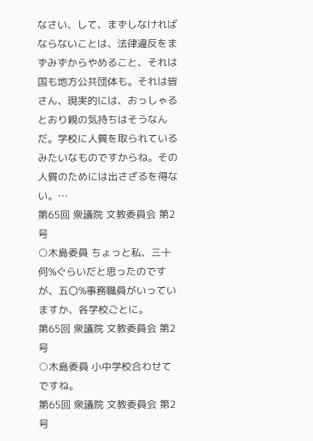なさい、して、まずしなければならないことは、法律違反をまずみずからやめること、それは国も地方公共団体も。それは皆さん、現実的には、おっしゃるとおり親の気持ちはそうなんだ。学校に人質を取られているみたいなものですからね。その人質のためには出さざるを得ない。…
第65回 衆議院 文教委員会 第2号
○木島委員 ちょっと私、三十何%ぐらいだと思ったのですが、五〇%事務職員がいっていますか、各学校ごとに。
第65回 衆議院 文教委員会 第2号
○木島委員 小中学校合わせてですね。
第65回 衆議院 文教委員会 第2号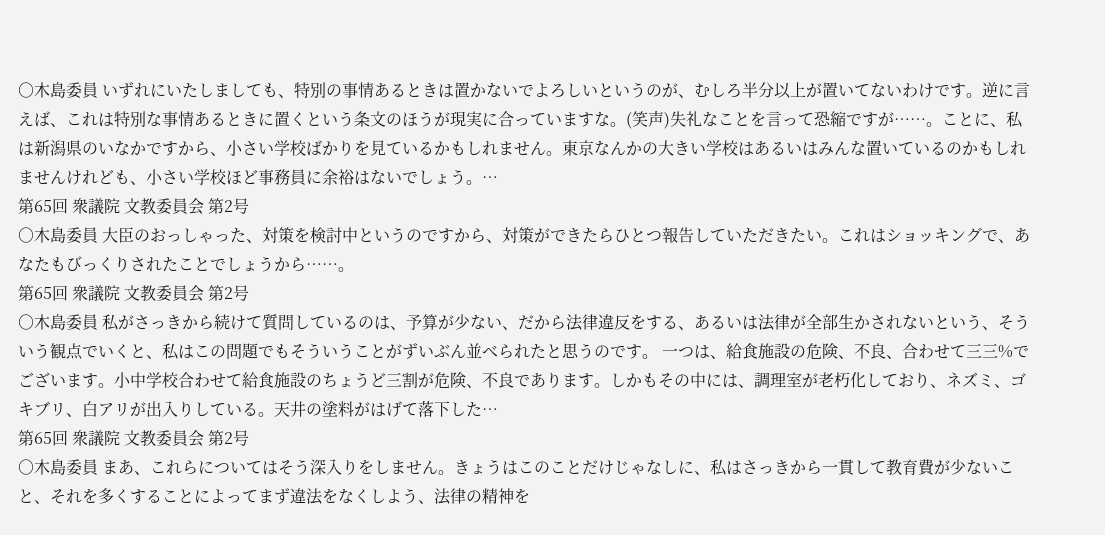○木島委員 いずれにいたしましても、特別の事情あるときは置かないでよろしいというのが、むしろ半分以上が置いてないわけです。逆に言えば、これは特別な事情あるときに置くという条文のほうが現実に合っていますな。(笑声)失礼なことを言って恐縮ですが……。ことに、私は新潟県のいなかですから、小さい学校ばかりを見ているかもしれません。東京なんかの大きい学校はあるいはみんな置いているのかもしれませんけれども、小さい学校ほど事務員に余裕はないでしょう。…
第65回 衆議院 文教委員会 第2号
○木島委員 大臣のおっしゃった、対策を検討中というのですから、対策ができたらひとつ報告していただきたい。これはショッキングで、あなたもびっくりされたことでしょうから……。
第65回 衆議院 文教委員会 第2号
○木島委員 私がさっきから続けて質問しているのは、予算が少ない、だから法律違反をする、あるいは法律が全部生かされないという、そういう観点でいくと、私はこの問題でもそういうことがずいぶん並べられたと思うのです。 一つは、給食施設の危険、不良、合わせて三三%でございます。小中学校合わせて給食施設のちょうど三割が危険、不良であります。しかもその中には、調理室が老朽化しており、ネズミ、ゴキブリ、白アリが出入りしている。天井の塗料がはげて落下した…
第65回 衆議院 文教委員会 第2号
○木島委員 まあ、これらについてはそう深入りをしません。きょうはこのことだけじゃなしに、私はさっきから一貫して教育費が少ないこと、それを多くすることによってまず違法をなくしよう、法律の精神を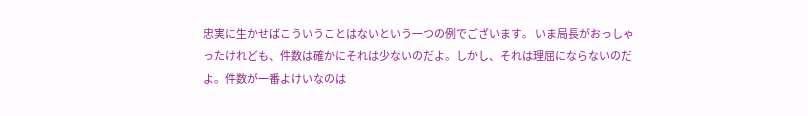忠実に生かせばこういうことはないという一つの例でございます。 いま局長がおっしゃったけれども、件数は確かにそれは少ないのだよ。しかし、それは理屈にならないのだよ。件数が一番よけいなのは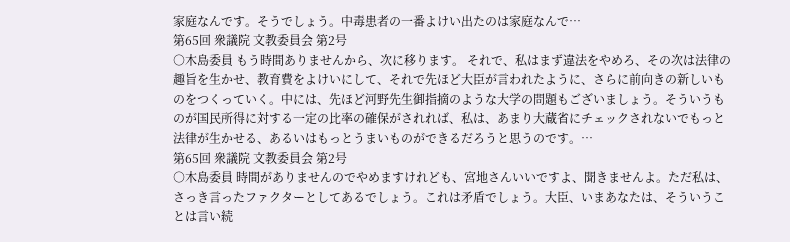家庭なんです。そうでしょう。中毒患者の一番よけい出たのは家庭なんで…
第65回 衆議院 文教委員会 第2号
○木島委員 もう時間ありませんから、次に移ります。 それで、私はまず違法をやめろ、その次は法律の趣旨を生かせ、教育費をよけいにして、それで先ほど大臣が言われたように、さらに前向きの新しいものをつくっていく。中には、先ほど河野先生御指摘のような大学の問題もございましょう。そういうものが国民所得に対する一定の比率の確保がされれば、私は、あまり大蔵省にチェックされないでもっと法律が生かせる、あるいはもっとうまいものができるだろうと思うのです。…
第65回 衆議院 文教委員会 第2号
○木島委員 時間がありませんのでやめますけれども、宮地さんいいですよ、聞きませんよ。ただ私は、さっき言ったファクターとしてあるでしょう。これは矛盾でしょう。大臣、いまあなたは、そういうことは言い続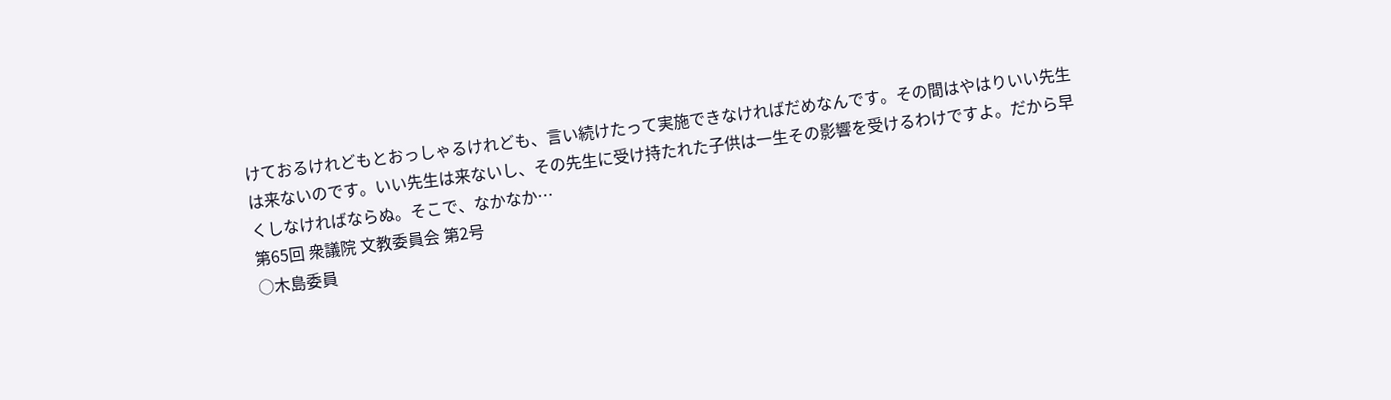けておるけれどもとおっしゃるけれども、言い続けたって実施できなければだめなんです。その間はやはりいい先生は来ないのです。いい先生は来ないし、その先生に受け持たれた子供は一生その影響を受けるわけですよ。だから早くしなければならぬ。そこで、なかなか…
第65回 衆議院 文教委員会 第2号
○木島委員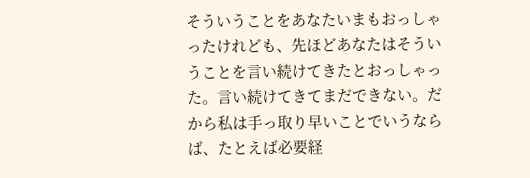そういうことをあなたいまもおっしゃったけれども、先ほどあなたはそういうことを言い続けてきたとおっしゃった。言い続けてきてまだできない。だから私は手っ取り早いことでいうならば、たとえば必要経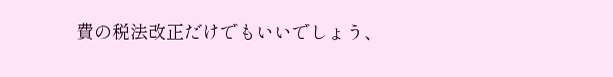費の税法改正だけでもいいでしょう、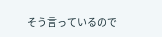そう言っているので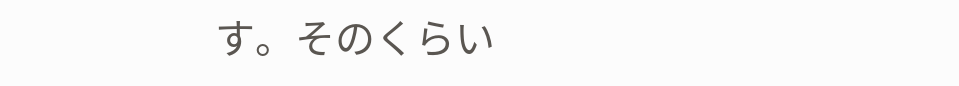す。そのくらい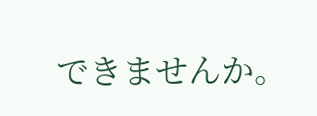できませんか。